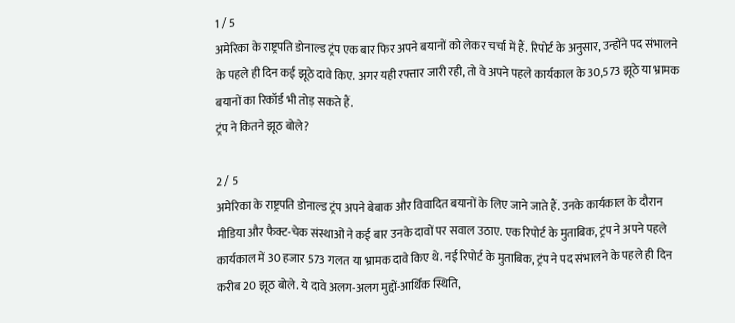1 / 5
अमेरिका के राष्ट्रपति डोनाल्ड ट्रंप एक बार फिर अपने बयानों को लेकर चर्चा में हैं. रिपोर्ट के अनुसार, उन्होंने पद संभालने के पहले ही दिन कई झूठे दावे किए. अगर यही रफ्तार जारी रही, तो वे अपने पहले कार्यकाल के 30,573 झूठे या भ्रामक बयानों का रिकॉर्ड भी तोड़ सकते हैं.
ट्रंप ने कितने झूठ बोले?

2 / 5
अमेरिका के राष्ट्रपति डोनाल्ड ट्रंप अपने बेबाक और विवादित बयानों के लिए जाने जाते हैं. उनके कार्यकाल के दौरान मीडिया और फैक्ट-चेक संस्थाओं ने कई बार उनके दावों पर सवाल उठाए. एक रिपोर्ट के मुताबिक, ट्रंप ने अपने पहले कार्यकाल में 30 हजार 573 गलत या भ्रामक दावे किए थे. नई रिपोर्ट के मुताबिक, ट्रंप ने पद संभालने के पहले ही दिन करीब 20 झूठ बोले. ये दावे अलग-अलग मुद्दों-आर्थिक स्थिति,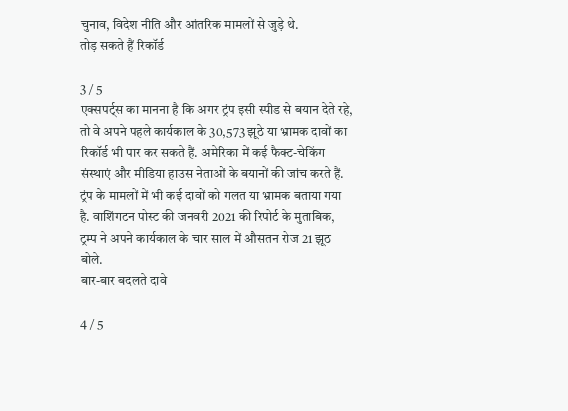चुनाव, विदेश नीति और आंतरिक मामलों से जुड़े थे.
तोड़ सकते हैं रिकॉर्ड

3 / 5
एक्सपर्ट्स का मानना है कि अगर ट्रंप इसी स्पीड से बयान देते रहे, तो वे अपने पहले कार्यकाल के 30,573 झूठे या भ्रामक दावों का रिकॉर्ड भी पार कर सकते हैं. अमेरिका में कई फैक्ट-चेकिंग संस्थाएं और मीडिया हाउस नेताओं के बयानों की जांच करते हैं. ट्रंप के मामलों में भी कई दावों को गलत या भ्रामक बताया गया है. वाशिंगटन पोस्ट की जनवरी 2021 की रिपोर्ट के मुताबिक, ट्रम्प ने अपने कार्यकाल के चार साल में औसतन रोज 21 झूठ बोले.
बार-बार बदलते दावे

4 / 5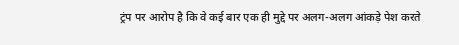ट्रंप पर आरोप है कि वे कई बार एक ही मुद्दे पर अलग-अलग आंकड़े पेश करते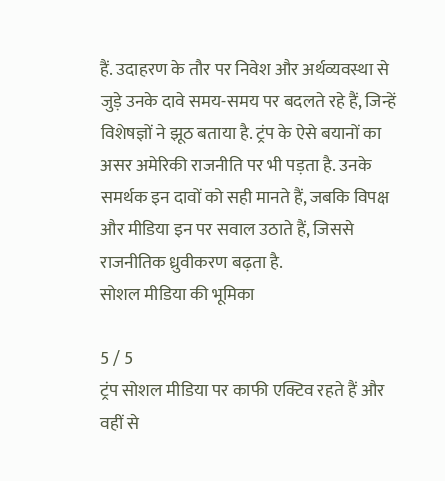हैं. उदाहरण के तौर पर निवेश और अर्थव्यवस्था से जुड़े उनके दावे समय-समय पर बदलते रहे हैं, जिन्हें विशेषज्ञों ने झूठ बताया है. ट्रंप के ऐसे बयानों का असर अमेरिकी राजनीति पर भी पड़ता है. उनके समर्थक इन दावों को सही मानते हैं, जबकि विपक्ष और मीडिया इन पर सवाल उठाते हैं, जिससे राजनीतिक ध्रुवीकरण बढ़ता है.
सोशल मीडिया की भूमिका

5 / 5
ट्रंप सोशल मीडिया पर काफी एक्टिव रहते हैं और वहीं से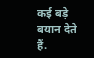कई बड़े बयान देते हैं.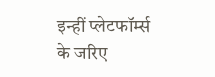इन्हीं प्लेटफॉर्म्स के जरिए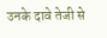उनके दावे तेजी से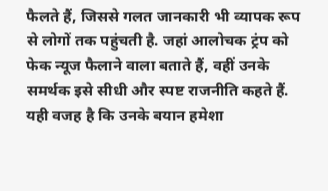फैलते हैं, जिससे गलत जानकारी भी व्यापक रूप से लोगों तक पहुंचती है. जहां आलोचक ट्रंप को फेक न्यूज फैलाने वाला बताते हैं, वहीं उनके समर्थक इसे सीधी और स्पष्ट राजनीति कहते हैं. यही वजह है कि उनके बयान हमेशा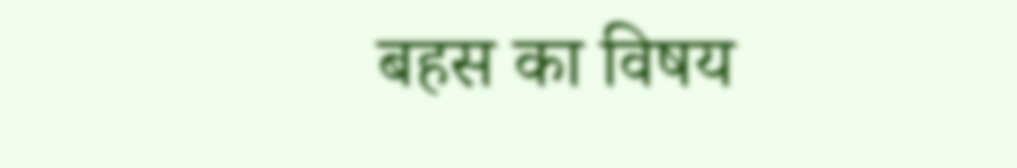बहस का विषय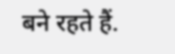बने रहते हैं.